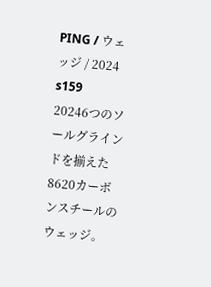PING / ウェッジ / 2024
s159
20246つのソールグラインドを揃えた8620カーボンスチールのウェッジ。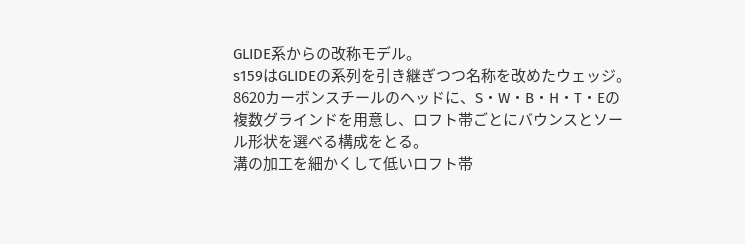GLIDE系からの改称モデル。
s159はGLIDEの系列を引き継ぎつつ名称を改めたウェッジ。8620カーボンスチールのヘッドに、S・W・B・H・T・Eの複数グラインドを用意し、ロフト帯ごとにバウンスとソール形状を選べる構成をとる。
溝の加工を細かくして低いロフト帯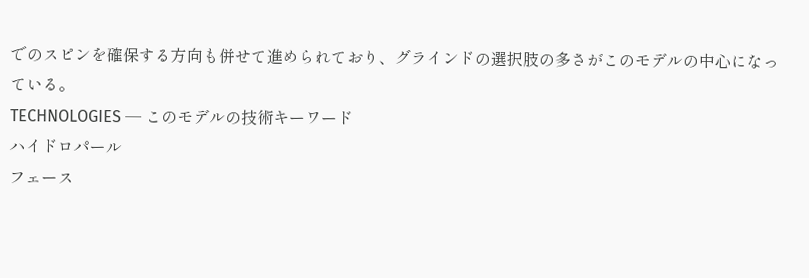でのスピンを確保する方向も併せて進められており、グラインドの選択肢の多さがこのモデルの中心になっている。
TECHNOLOGIES ─ このモデルの技術キーワード
ハイドロパール
フェース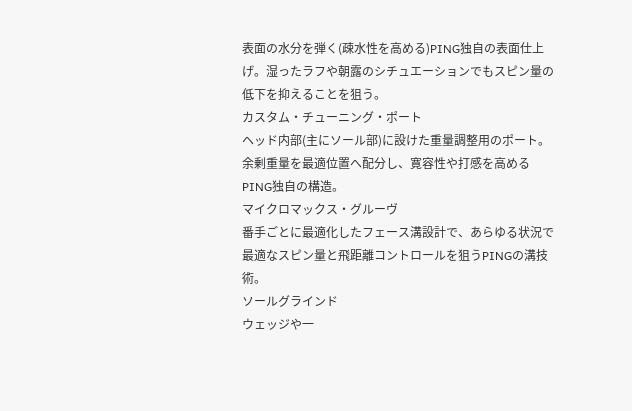表面の水分を弾く(疎水性を高める)PING独自の表面仕上げ。湿ったラフや朝露のシチュエーションでもスピン量の低下を抑えることを狙う。
カスタム・チューニング・ポート
ヘッド内部(主にソール部)に設けた重量調整用のポート。余剰重量を最適位置へ配分し、寛容性や打感を高めるPING独自の構造。
マイクロマックス・グルーヴ
番手ごとに最適化したフェース溝設計で、あらゆる状況で最適なスピン量と飛距離コントロールを狙うPINGの溝技術。
ソールグラインド
ウェッジや一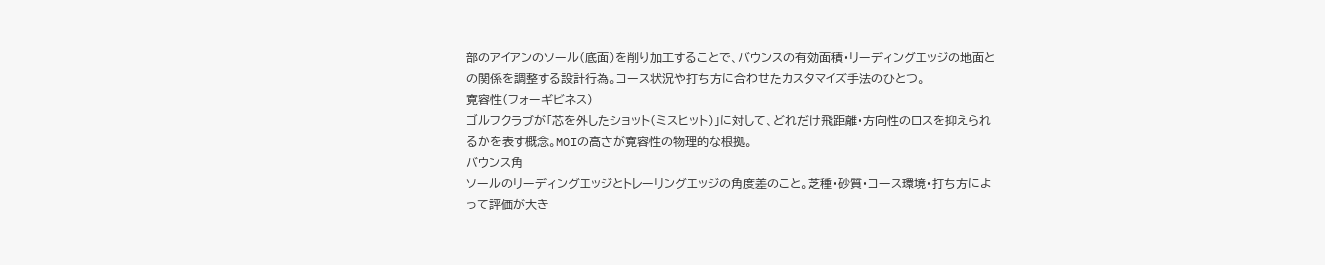部のアイアンのソール(底面)を削り加工することで、バウンスの有効面積・リーディングエッジの地面との関係を調整する設計行為。コース状況や打ち方に合わせたカスタマイズ手法のひとつ。
寛容性(フォーギビネス)
ゴルフクラブが「芯を外したショット(ミスヒット)」に対して、どれだけ飛距離・方向性のロスを抑えられるかを表す概念。MOIの高さが寛容性の物理的な根拠。
バウンス角
ソールのリーディングエッジとトレーリングエッジの角度差のこと。芝種・砂質・コース環境・打ち方によって評価が大き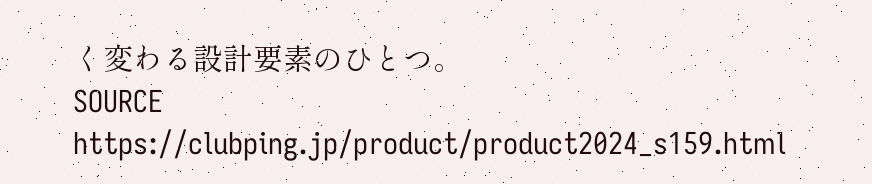く変わる設計要素のひとつ。
SOURCE
https://clubping.jp/product/product2024_s159.html